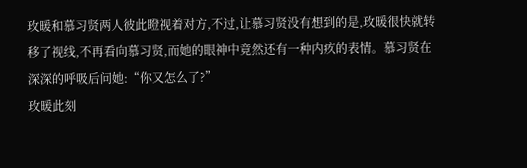玫暖和慕习贤两人彼此瞪视着对方,不过,让慕习贤没有想到的是,玫暖很快就转移了视线,不再看向慕习贤,而她的眼神中竟然还有一种内疚的表情。慕习贤在深深的呼吸后问她:“你又怎么了?”
玫暖此刻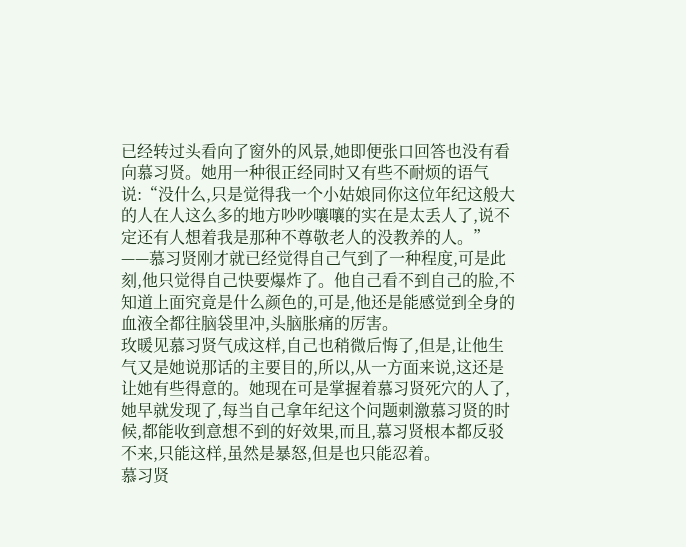已经转过头看向了窗外的风景,她即便张口回答也没有看向慕习贤。她用一种很正经同时又有些不耐烦的语气说:“没什么,只是觉得我一个小姑娘同你这位年纪这般大的人在人这么多的地方吵吵嚷嚷的实在是太丢人了,说不定还有人想着我是那种不尊敬老人的没教养的人。”
——慕习贤刚才就已经觉得自己气到了一种程度,可是此刻,他只觉得自己快要爆炸了。他自己看不到自己的脸,不知道上面究竟是什么颜色的,可是,他还是能感觉到全身的血液全都往脑袋里冲,头脑胀痛的厉害。
玫暖见慕习贤气成这样,自己也稍微后悔了,但是,让他生气又是她说那话的主要目的,所以,从一方面来说,这还是让她有些得意的。她现在可是掌握着慕习贤死穴的人了,她早就发现了,每当自己拿年纪这个问题刺激慕习贤的时候,都能收到意想不到的好效果,而且,慕习贤根本都反驳不来,只能这样,虽然是暴怒,但是也只能忍着。
慕习贤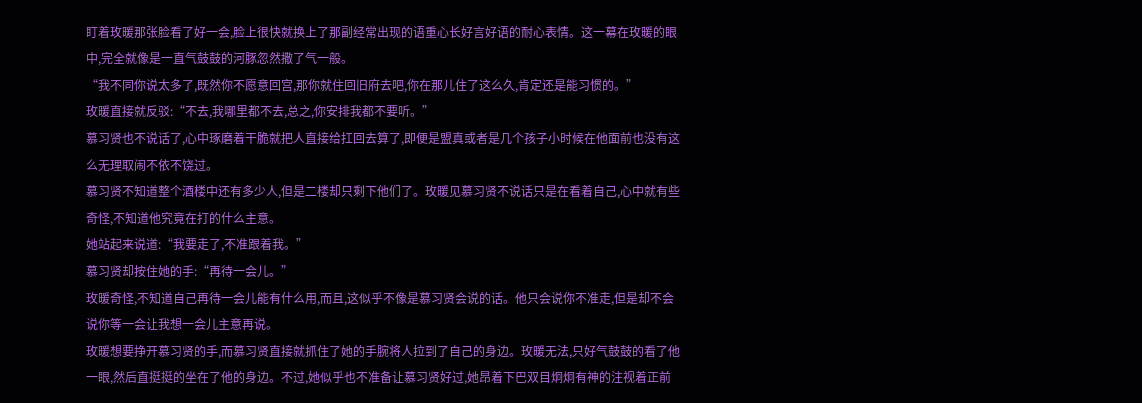盯着玫暖那张脸看了好一会,脸上很快就换上了那副经常出现的语重心长好言好语的耐心表情。这一幕在玫暖的眼中,完全就像是一直气鼓鼓的河豚忽然撒了气一般。
“我不同你说太多了,既然你不愿意回宫,那你就住回旧府去吧,你在那儿住了这么久,肯定还是能习惯的。”
玫暖直接就反驳:“不去,我哪里都不去,总之,你安排我都不要听。”
慕习贤也不说话了,心中琢磨着干脆就把人直接给扛回去算了,即便是盟真或者是几个孩子小时候在他面前也没有这么无理取闹不依不饶过。
慕习贤不知道整个酒楼中还有多少人,但是二楼却只剩下他们了。玫暖见慕习贤不说话只是在看着自己,心中就有些奇怪,不知道他究竟在打的什么主意。
她站起来说道:“我要走了,不准跟着我。”
慕习贤却按住她的手:“再待一会儿。”
玫暖奇怪,不知道自己再待一会儿能有什么用,而且,这似乎不像是慕习贤会说的话。他只会说你不准走,但是却不会说你等一会让我想一会儿主意再说。
玫暖想要挣开慕习贤的手,而慕习贤直接就抓住了她的手腕将人拉到了自己的身边。玫暖无法,只好气鼓鼓的看了他一眼,然后直挺挺的坐在了他的身边。不过,她似乎也不准备让慕习贤好过,她昂着下巴双目炯炯有神的注视着正前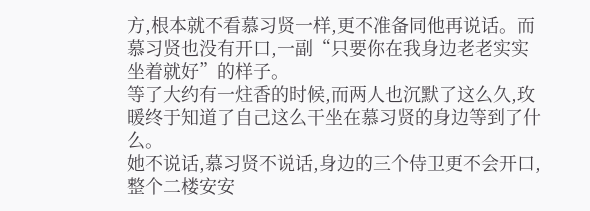方,根本就不看慕习贤一样,更不准备同他再说话。而慕习贤也没有开口,一副“只要你在我身边老老实实坐着就好”的样子。
等了大约有一炷香的时候,而两人也沉默了这么久,玫暖终于知道了自己这么干坐在慕习贤的身边等到了什么。
她不说话,慕习贤不说话,身边的三个侍卫更不会开口,整个二楼安安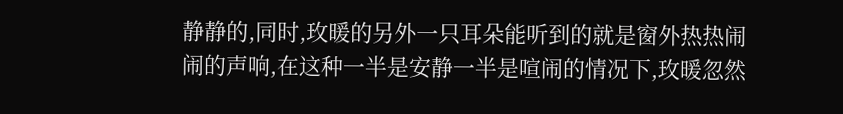静静的,同时,玫暖的另外一只耳朵能听到的就是窗外热热闹闹的声响,在这种一半是安静一半是喧闹的情况下,玫暖忽然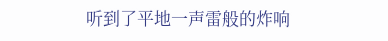听到了平地一声雷般的炸响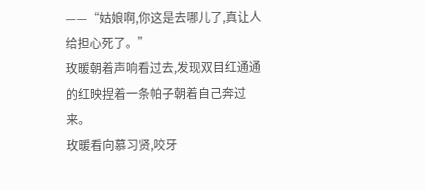——“姑娘啊,你这是去哪儿了,真让人给担心死了。”
玫暖朝着声响看过去,发现双目红通通的红映捏着一条帕子朝着自己奔过来。
玫暖看向慕习贤,咬牙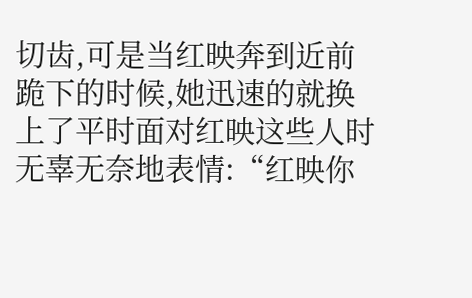切齿,可是当红映奔到近前跪下的时候,她迅速的就换上了平时面对红映这些人时无辜无奈地表情:“红映你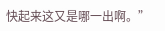快起来这又是哪一出啊。”